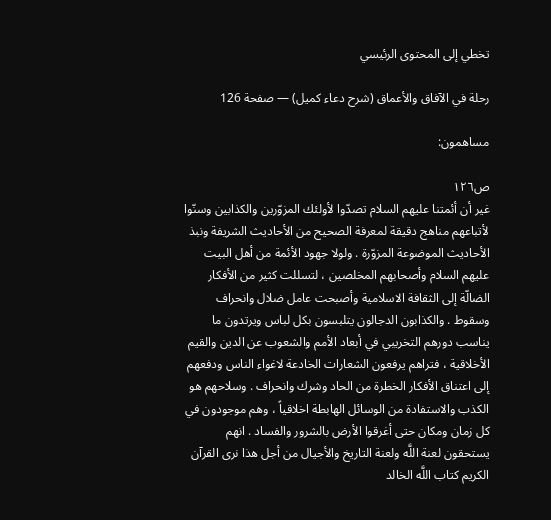تخطي إلى المحتوى الرئيسي

رحلة في الآفاق والأعماق (شرح دعاء كميل) — صفحة 126

مساهمون:

ص١٢٦
غير أن أئمتنا عليهم السلام تصدّوا لأولئك المزوّرين والكذابين وسنّوا لأتباعهم مناهج دقيقة لمعرفة الصحيح من الأحاديث الشريفة ونبذ الأحاديث الموضوعة المزوّرة . ولولا جهود الأئمة من أهل البيت عليهم السلام وأصحابهم المخلصين ، لتسللت كثير من الأفكار الضالّة إلى الثقافة الاسلامية وأصبحت عامل ضلال وانحراف وسقوط . والكذابون الدجالون يتلبسون بكل لباس ويرتدون ما يناسب دورهم التخريبي في أبعاد الأمم والشعوب عن الدين والقيم الأخلاقية ، فتراهم يرفعون الشعارات الخادعة لاغواء الناس ودفعهم إلى اعتناق الأفكار الخطرة من الحاد وشرك وانحراف . وسلاحهم هو الكذب والاستفادة من الوسائل الهابطة اخلاقياً ، وهم موجودون في كل زمان ومكان حتى أغرقوا الأرض بالشرور والفساد . انهم يستحقون لعنة اللَّه ولعنة التاريخ والأجيال من أجل هذا نرى القرآن الكريم كتاب اللَّه الخالد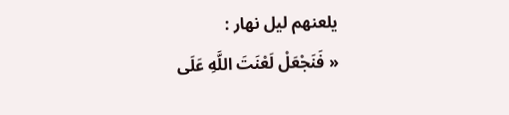يلعنهم ليل نهار :
« فَنَجْعَلْ لَعْنَتَ اللَّهِ عَلَى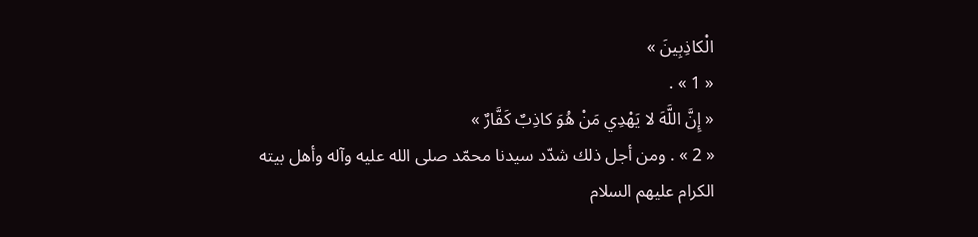الْكاذِبِينَ »
« 1 » .
« إِنَّ اللَّهَ لا يَهْدِي مَنْ هُوَ كاذِبٌ كَفَّارٌ »
« 2 » . ومن أجل ذلك شدّد سيدنا محمّد صلى الله عليه وآله وأهل بيته الكرام عليهم السلام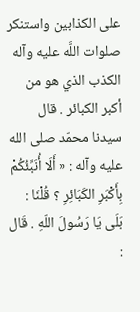على الكذابين واستنكر صلوات اللَّه عليه وآله الكذب الذي هو من أكبر الكبائر . قال سيدنا محمّد صلى الله عليه وآله : « أَلَا أُنَبِّئُكُمْ بِأَكْبَرِ الكَبَائِرِ ؟ قُلْنَا : بَلَى يَا رَسُولَ اللّهِ . قَال :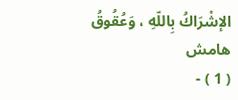الإشْرَاكُ بِاللّهِ ، وَعُقُوقُ
هامش
( 1 ) -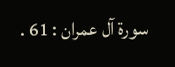سورة آل عمران : 61 .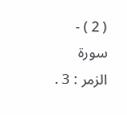( 2 ) - سورة الزمر : 3 .